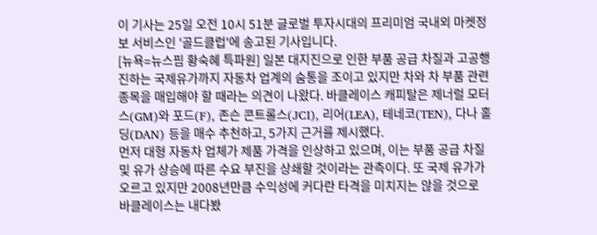이 기사는 25일 오전 10시 51분 글로벌 투자시대의 프리미엄 국내외 마켓정보 서비스인 '골드클럽'에 송고된 기사입니다.
[뉴욕=뉴스핌 황숙혜 특파원] 일본 대지진으로 인한 부품 공급 차질과 고공행진하는 국제유가까지 자동차 업계의 숨통을 조이고 있지만 차와 차 부품 관련 종목을 매입해야 할 때라는 의견이 나왔다. 바클레이스 캐피탈은 제너럴 모터스(GM)와 포드(F), 존슨 콘트롤스(JCI), 리어(LEA), 테네코(TEN), 다나 홀딩(DAN) 등을 매수 추천하고, 5가지 근거를 제시했다.
먼저 대형 자동차 업체가 제품 가격을 인상하고 있으며, 이는 부품 공급 차질 및 유가 상승에 따른 수요 부진을 상쇄할 것이라는 관측이다. 또 국제 유가가 오르고 있지만 2008년만큼 수익성에 커다란 타격을 미치지는 않을 것으로 바클레이스는 내다봤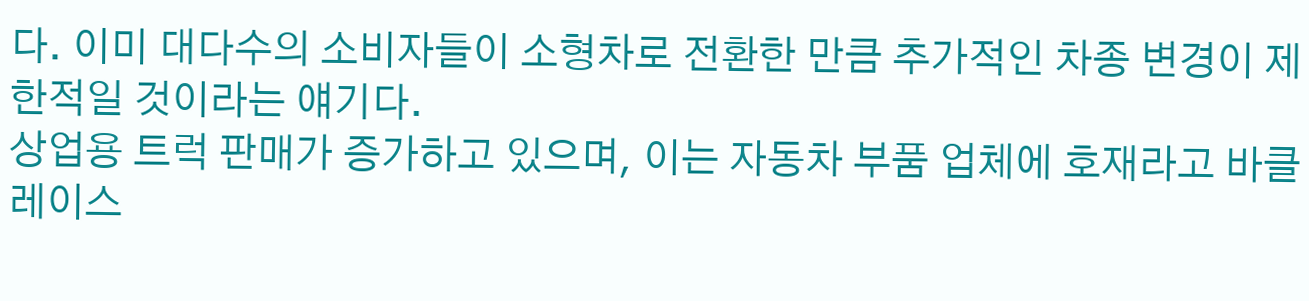다. 이미 대다수의 소비자들이 소형차로 전환한 만큼 추가적인 차종 변경이 제한적일 것이라는 얘기다.
상업용 트럭 판매가 증가하고 있으며, 이는 자동차 부품 업체에 호재라고 바클레이스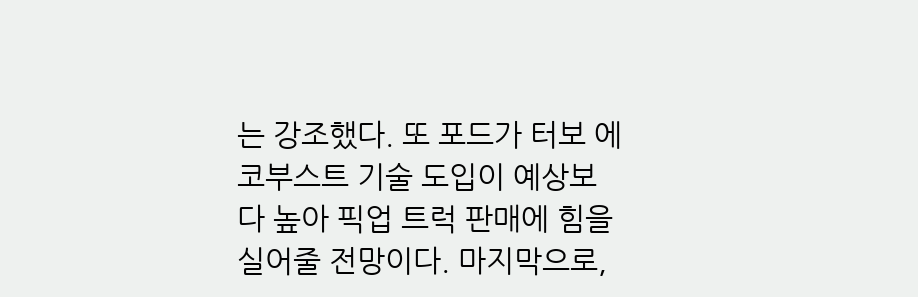는 강조했다. 또 포드가 터보 에코부스트 기술 도입이 예상보다 높아 픽업 트럭 판매에 힘을 실어줄 전망이다. 마지막으로,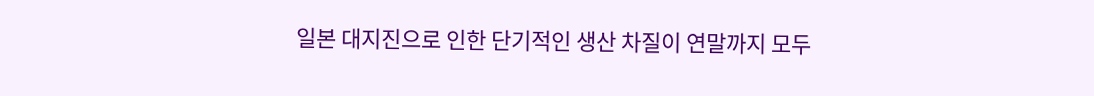일본 대지진으로 인한 단기적인 생산 차질이 연말까지 모두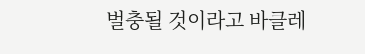벌충될 것이라고 바클레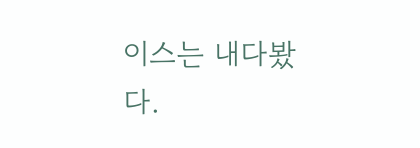이스는 내다봤다.